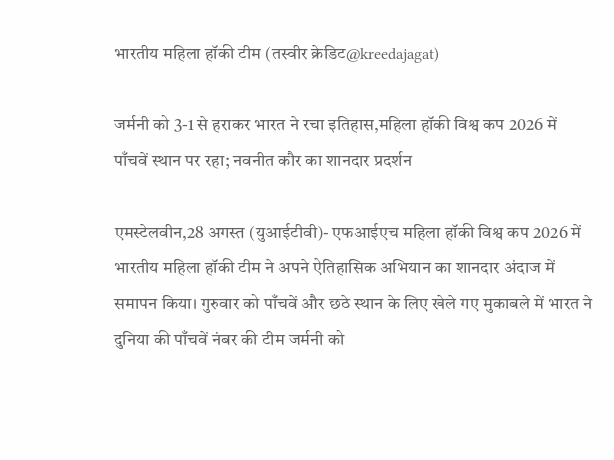भारतीय महिला हॉकी टीम (तस्वीर क्रेडिट@kreedajagat)

जर्मनी को 3-1 से हराकर भारत ने रचा इतिहास,महिला हॉकी विश्व कप 2026 में पाँचवें स्थान पर रहा; नवनीत कौर का शानदार प्रदर्शन

एमस्टेलवीन,28 अगस्त (युआईटीवी)- एफआईएच महिला हॉकी विश्व कप 2026 में भारतीय महिला हॉकी टीम ने अपने ऐतिहासिक अभियान का शानदार अंदाज में समापन किया। गुरुवार को पाँचवें और छठे स्थान के लिए खेले गए मुकाबले में भारत ने दुनिया की पाँचवें नंबर की टीम जर्मनी को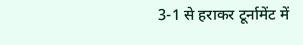3-1 से हराकर टूर्नामेंट में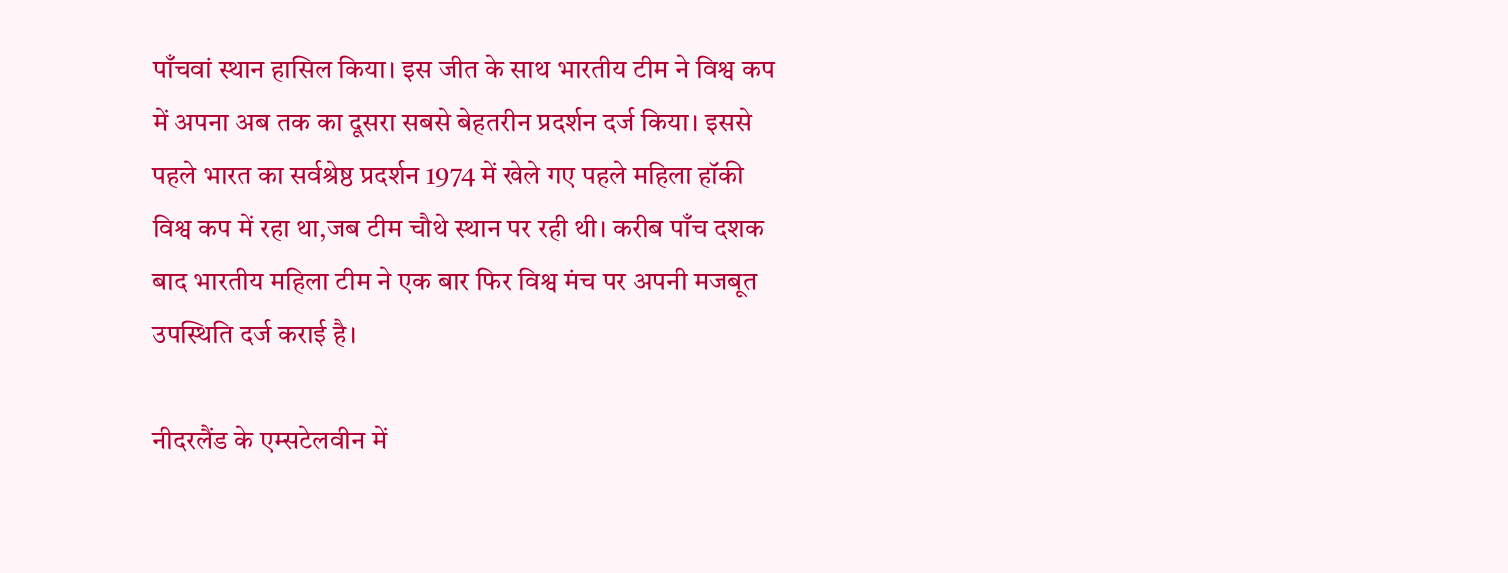पाँचवां स्थान हासिल किया। इस जीत के साथ भारतीय टीम ने विश्व कप में अपना अब तक का दूसरा सबसे बेहतरीन प्रदर्शन दर्ज किया। इससे पहले भारत का सर्वश्रेष्ठ प्रदर्शन 1974 में खेले गए पहले महिला हॉकी विश्व कप में रहा था,जब टीम चौथे स्थान पर रही थी। करीब पाँच दशक बाद भारतीय महिला टीम ने एक बार फिर विश्व मंच पर अपनी मजबूत उपस्थिति दर्ज कराई है।

नीदरलैंड के एम्सटेलवीन में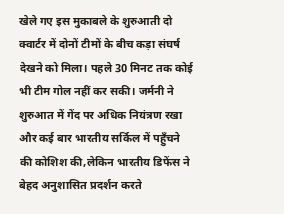खेले गए इस मुकाबले के शुरुआती दो क्वार्टर में दोनों टीमों के बीच कड़ा संघर्ष देखने को मिला। पहले 30 मिनट तक कोई भी टीम गोल नहीं कर सकी। जर्मनी ने शुरुआत में गेंद पर अधिक नियंत्रण रखा और कई बार भारतीय सर्किल में पहुँचने की कोशिश की,लेकिन भारतीय डिफेंस ने बेहद अनुशासित प्रदर्शन करते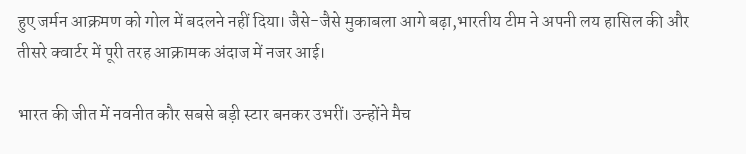हुए जर्मन आक्रमण को गोल में बदलने नहीं दिया। जैसे-जैसे मुकाबला आगे बढ़ा,भारतीय टीम ने अपनी लय हासिल की और तीसरे क्वार्टर में पूरी तरह आक्रामक अंदाज में नजर आई।

भारत की जीत में नवनीत कौर सबसे बड़ी स्टार बनकर उभरीं। उन्होंने मैच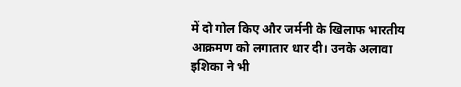में दो गोल किए और जर्मनी के खिलाफ भारतीय आक्रमण को लगातार धार दी। उनके अलावा इशिका ने भी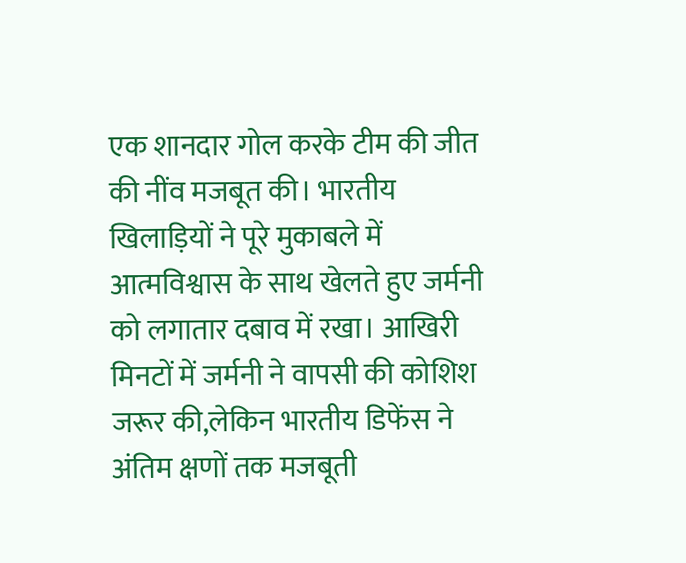एक शानदार गोल करके टीम की जीत की नींव मजबूत की। भारतीय खिलाड़ियों ने पूरे मुकाबले में आत्मविश्वास के साथ खेलते हुए जर्मनी को लगातार दबाव में रखा। आखिरी मिनटों में जर्मनी ने वापसी की कोशिश जरूर की,लेकिन भारतीय डिफेंस ने अंतिम क्षणों तक मजबूती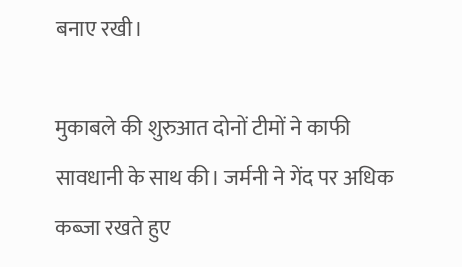बनाए रखी।

मुकाबले की शुरुआत दोनों टीमों ने काफी सावधानी के साथ की। जर्मनी ने गेंद पर अधिक कब्जा रखते हुए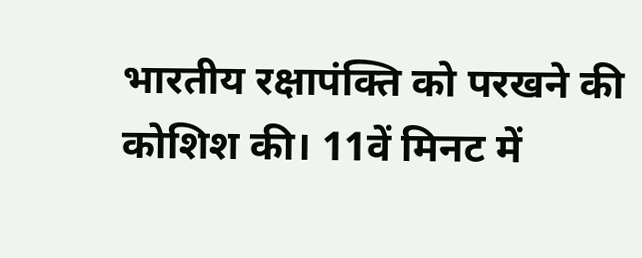भारतीय रक्षापंक्ति को परखने की कोशिश की। 11वें मिनट में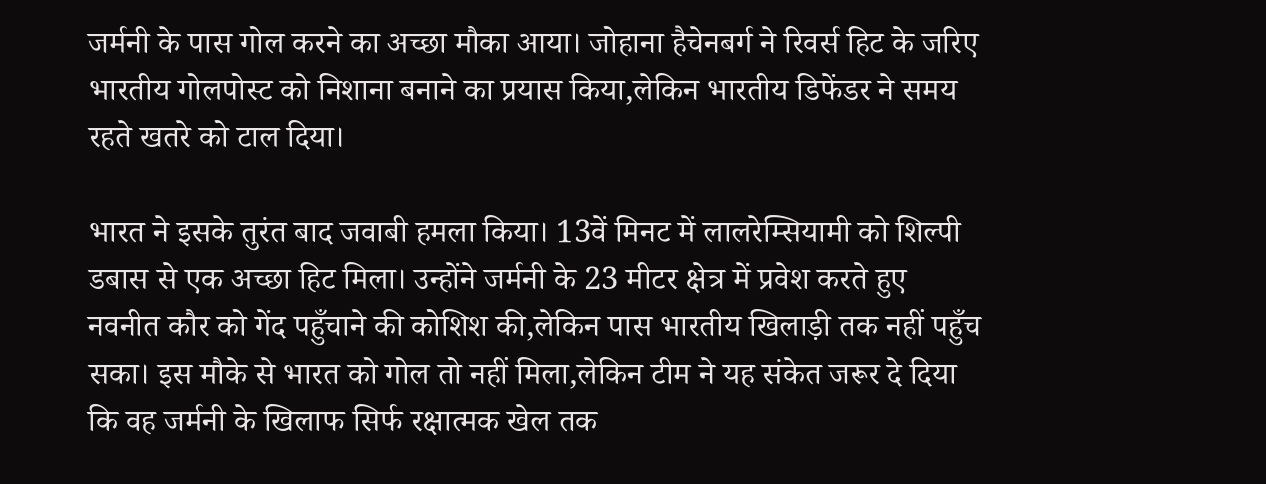जर्मनी के पास गोल करने का अच्छा मौका आया। जोहाना हैचेनबर्ग ने रिवर्स हिट के जरिए भारतीय गोलपोस्ट को निशाना बनाने का प्रयास किया,लेकिन भारतीय डिफेंडर ने समय रहते खतरे को टाल दिया।

भारत ने इसके तुरंत बाद जवाबी हमला किया। 13वें मिनट में लालरेम्सियामी को शिल्पी डबास से एक अच्छा हिट मिला। उन्होंने जर्मनी के 23 मीटर क्षेत्र में प्रवेश करते हुए नवनीत कौर को गेंद पहुँचाने की कोशिश की,लेकिन पास भारतीय खिलाड़ी तक नहीं पहुँच सका। इस मौके से भारत को गोल तो नहीं मिला,लेकिन टीम ने यह संकेत जरूर दे दिया कि वह जर्मनी के खिलाफ सिर्फ रक्षात्मक खेल तक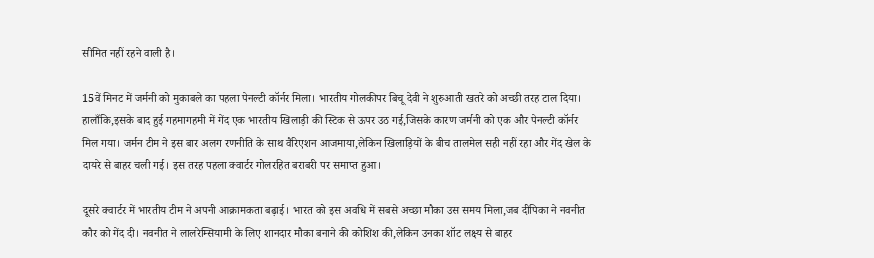सीमित नहीं रहने वाली है।

15वें मिनट में जर्मनी को मुकाबले का पहला पेनल्टी कॉर्नर मिला। भारतीय गोलकीपर बिचू देवी ने शुरुआती खतरे को अच्छी तरह टाल दिया। हालाँकि,इसके बाद हुई गहमागहमी में गेंद एक भारतीय खिलाड़ी की स्टिक से ऊपर उठ गई,जिसके कारण जर्मनी को एक और पेनल्टी कॉर्नर मिल गया। जर्मन टीम ने इस बार अलग रणनीति के साथ वैरिएशन आजमाया,लेकिन खिलाड़ियों के बीच तालमेल सही नहीं रहा और गेंद खेल के दायरे से बाहर चली गई। इस तरह पहला क्वार्टर गोलरहित बराबरी पर समाप्त हुआ।

दूसरे क्वार्टर में भारतीय टीम ने अपनी आक्रामकता बढ़ाई। भारत को इस अवधि में सबसे अच्छा मौका उस समय मिला,जब दीपिका ने नवनीत कौर को गेंद दी। नवनीत ने लालरेम्सियामी के लिए शानदार मौका बनाने की कोशिश की,लेकिन उनका शॉट लक्ष्य से बाहर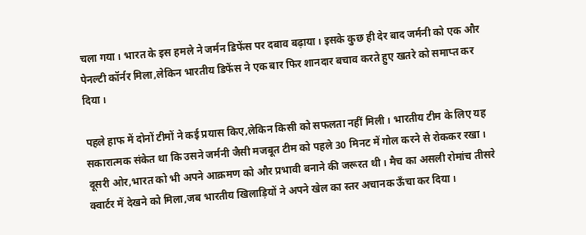चला गया। भारत के इस हमले ने जर्मन डिफेंस पर दबाव बढ़ाया। इसके कुछ ही देर बाद जर्मनी को एक और पेनल्टी कॉर्नर मिला,लेकिन भारतीय डिफेंस ने एक बार फिर शानदार बचाव करते हुए खतरे को समाप्त कर दिया।

पहले हाफ में दोनों टीमों ने कई प्रयास किए,लेकिन किसी को सफलता नहीं मिली। भारतीय टीम के लिए यह सकारात्मक संकेत था कि उसने जर्मनी जैसी मजबूत टीम को पहले 30 मिनट में गोल करने से रोककर रखा। दूसरी ओर,भारत को भी अपने आक्रमण को और प्रभावी बनाने की जरूरत थी। मैच का असली रोमांच तीसरे क्वार्टर में देखने को मिला,जब भारतीय खिलाड़ियों ने अपने खेल का स्तर अचानक ऊँचा कर दिया।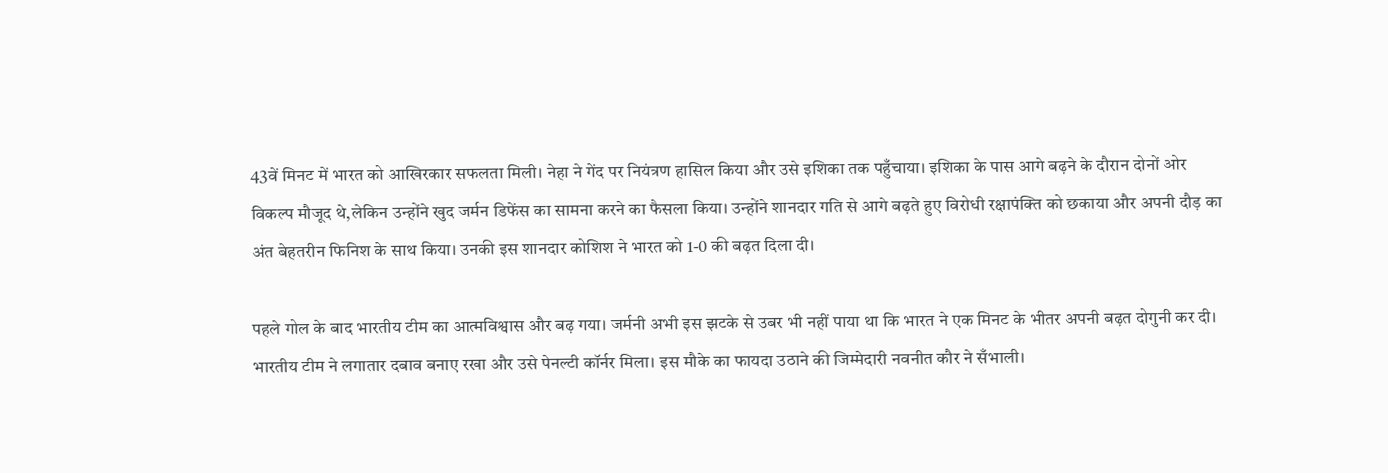43वें मिनट में भारत को आखिरकार सफलता मिली। नेहा ने गेंद पर नियंत्रण हासिल किया और उसे इशिका तक पहुँचाया। इशिका के पास आगे बढ़ने के दौरान दोनों ओर विकल्प मौजूद थे,लेकिन उन्होंने खुद जर्मन डिफेंस का सामना करने का फैसला किया। उन्होंने शानदार गति से आगे बढ़ते हुए विरोधी रक्षापंक्ति को छकाया और अपनी दौड़ का अंत बेहतरीन फिनिश के साथ किया। उनकी इस शानदार कोशिश ने भारत को 1-0 की बढ़त दिला दी।

पहले गोल के बाद भारतीय टीम का आत्मविश्वास और बढ़ गया। जर्मनी अभी इस झटके से उबर भी नहीं पाया था कि भारत ने एक मिनट के भीतर अपनी बढ़त दोगुनी कर दी। भारतीय टीम ने लगातार दबाव बनाए रखा और उसे पेनल्टी कॉर्नर मिला। इस मौके का फायदा उठाने की जिम्मेदारी नवनीत कौर ने सँभाली।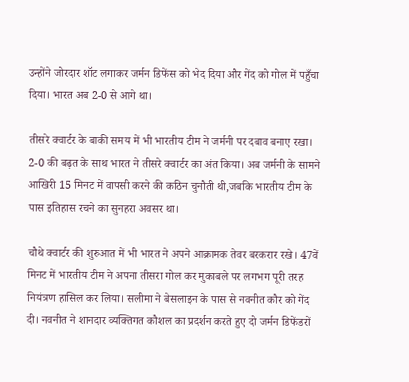उन्होंने जोरदार शॉट लगाकर जर्मन डिफेंस को भेद दिया और गेंद को गोल में पहुँचा दिया। भारत अब 2-0 से आगे था।

तीसरे क्वार्टर के बाकी समय में भी भारतीय टीम ने जर्मनी पर दबाव बनाए रखा। 2-0 की बढ़त के साथ भारत ने तीसरे क्वार्टर का अंत किया। अब जर्मनी के सामने आखिरी 15 मिनट में वापसी करने की कठिन चुनौती थी,जबकि भारतीय टीम के पास इतिहास रचने का सुनहरा अवसर था।

चौथे क्वार्टर की शुरुआत में भी भारत ने अपने आक्रामक तेवर बरकरार रखे। 47वें मिनट में भारतीय टीम ने अपना तीसरा गोल कर मुकाबले पर लगभग पूरी तरह नियंत्रण हासिल कर लिया। सलीमा ने बेसलाइन के पास से नवनीत कौर को गेंद दी। नवनीत ने शानदार व्यक्तिगत कौशल का प्रदर्शन करते हुए दो जर्मन डिफेंडरों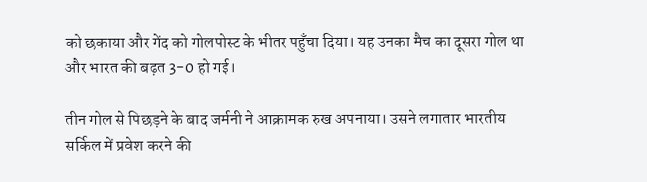को छकाया और गेंद को गोलपोस्ट के भीतर पहुँचा दिया। यह उनका मैच का दूसरा गोल था और भारत की बढ़त 3-0 हो गई।

तीन गोल से पिछड़ने के बाद जर्मनी ने आक्रामक रुख अपनाया। उसने लगातार भारतीय सर्किल में प्रवेश करने की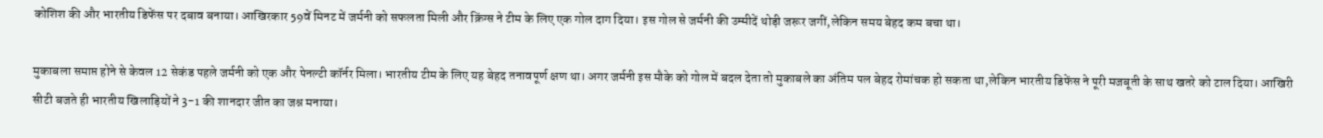कोशिश की और भारतीय डिफेंस पर दबाव बनाया। आखिरकार 59वें मिनट में जर्मनी को सफलता मिली और क्रिंग्स ने टीम के लिए एक गोल दाग दिया। इस गोल से जर्मनी की उम्मीदें थोड़ी जरूर जगीं,लेकिन समय बेहद कम बचा था।

मुकाबला समाप्त होने से केवल 12 सेकंड पहले जर्मनी को एक और पेनल्टी कॉर्नर मिला। भारतीय टीम के लिए यह बेहद तनावपूर्ण क्षण था। अगर जर्मनी इस मौके को गोल में बदल देता तो मुकाबले का अंतिम पल बेहद रोमांचक हो सकता था,लेकिन भारतीय डिफेंस ने पूरी मजबूती के साथ खतरे को टाल दिया। आखिरी सीटी बजते ही भारतीय खिलाड़ियों ने 3-1 की शानदार जीत का जश्न मनाया।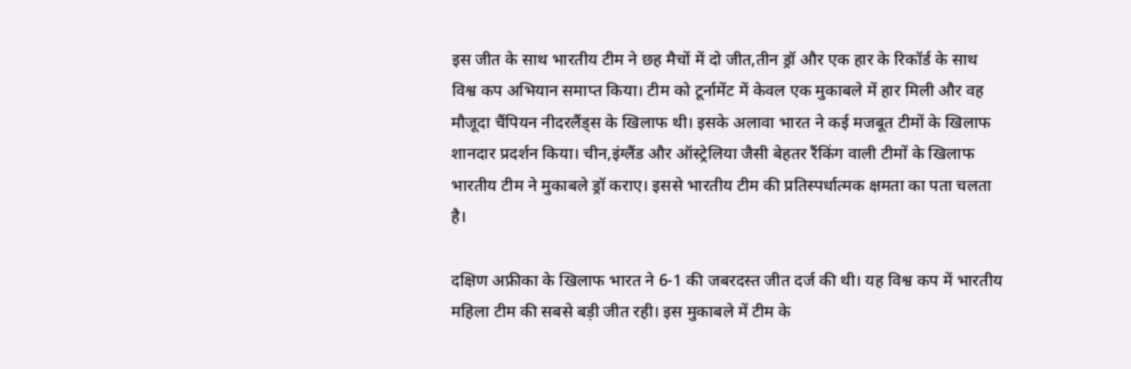इस जीत के साथ भारतीय टीम ने छह मैचों में दो जीत,तीन ड्रॉ और एक हार के रिकॉर्ड के साथ विश्व कप अभियान समाप्त किया। टीम को टूर्नामेंट में केवल एक मुकाबले में हार मिली और वह मौजूदा चैंपियन नीदरलैंड्स के खिलाफ थी। इसके अलावा भारत ने कई मजबूत टीमों के खिलाफ शानदार प्रदर्शन किया। चीन,इंग्लैंड और ऑस्ट्रेलिया जैसी बेहतर रैंकिंग वाली टीमों के खिलाफ भारतीय टीम ने मुकाबले ड्रॉ कराए। इससे भारतीय टीम की प्रतिस्पर्धात्मक क्षमता का पता चलता है।

दक्षिण अफ्रीका के खिलाफ भारत ने 6-1 की जबरदस्त जीत दर्ज की थी। यह विश्व कप में भारतीय महिला टीम की सबसे बड़ी जीत रही। इस मुकाबले में टीम के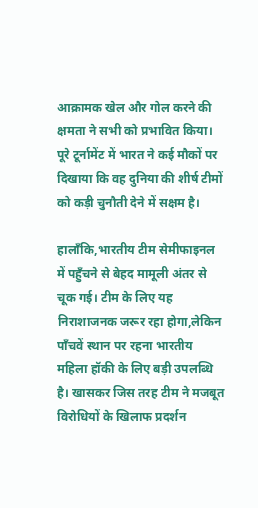आक्रामक खेल और गोल करने की क्षमता ने सभी को प्रभावित किया। पूरे टूर्नामेंट में भारत ने कई मौकों पर दिखाया कि वह दुनिया की शीर्ष टीमों को कड़ी चुनौती देने में सक्षम है।

हालाँकि,भारतीय टीम सेमीफाइनल में पहुँचने से बेहद मामूली अंतर से चूक गई। टीम के लिए यह निराशाजनक जरूर रहा होगा,लेकिन पाँचवें स्थान पर रहना भारतीय महिला हॉकी के लिए बड़ी उपलब्धि है। खासकर जिस तरह टीम ने मजबूत विरोधियों के खिलाफ प्रदर्शन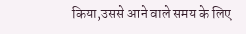किया,उससे आने वाले समय के लिए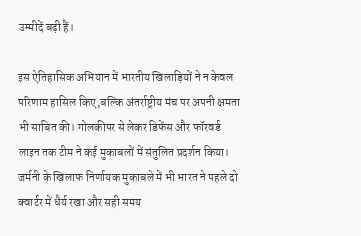उम्मीदें बढ़ी हैं।

इस ऐतिहासिक अभियान में भारतीय खिलाड़ियों ने न केवल परिणाम हासिल किए,बल्कि अंतर्राष्ट्रीय मंच पर अपनी क्षमता भी साबित की। गोलकीपर से लेकर डिफेंस और फॉरवर्ड लाइन तक टीम ने कई मुकाबलों में संतुलित प्रदर्शन किया। जर्मनी के खिलाफ निर्णायक मुकाबले में भी भारत ने पहले दो क्वार्टर में धैर्य रखा और सही समय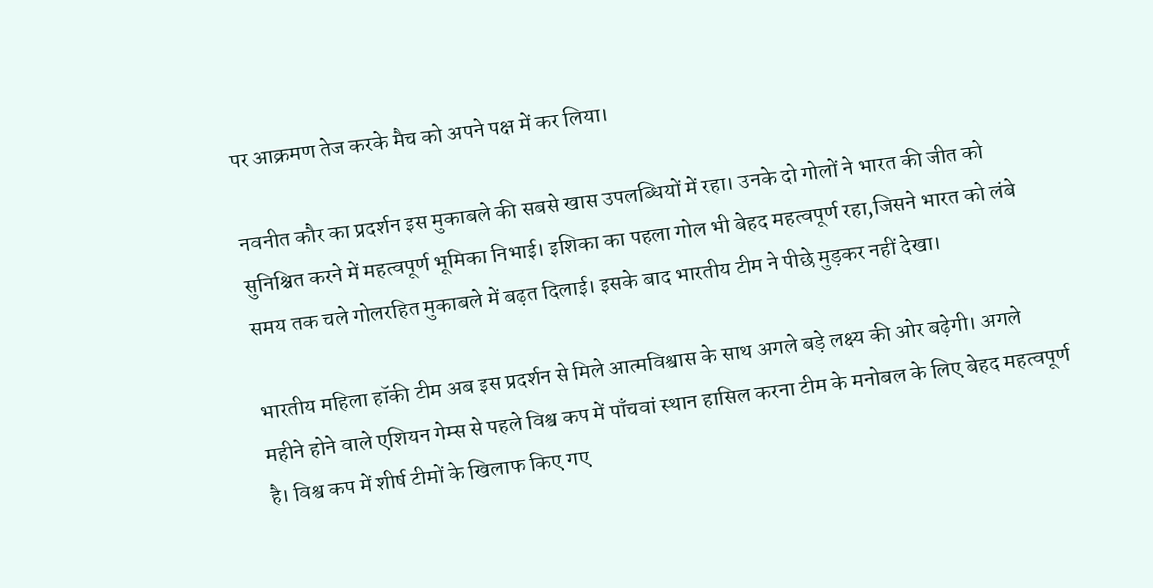पर आक्रमण तेज करके मैच को अपने पक्ष में कर लिया।

नवनीत कौर का प्रदर्शन इस मुकाबले की सबसे खास उपलब्धियों में रहा। उनके दो गोलों ने भारत की जीत को सुनिश्चित करने में महत्वपूर्ण भूमिका निभाई। इशिका का पहला गोल भी बेहद महत्वपूर्ण रहा,जिसने भारत को लंबे समय तक चले गोलरहित मुकाबले में बढ़त दिलाई। इसके बाद भारतीय टीम ने पीछे मुड़कर नहीं देखा।

भारतीय महिला हॉकी टीम अब इस प्रदर्शन से मिले आत्मविश्वास के साथ अगले बड़े लक्ष्य की ओर बढ़ेगी। अगले महीने होने वाले एशियन गेम्स से पहले विश्व कप में पाँचवां स्थान हासिल करना टीम के मनोबल के लिए बेहद महत्वपूर्ण है। विश्व कप में शीर्ष टीमों के खिलाफ किए गए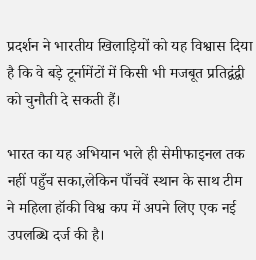प्रदर्शन ने भारतीय खिलाड़ियों को यह विश्वास दिया है कि वे बड़े टूर्नामेंटों में किसी भी मजबूत प्रतिद्वंद्वी को चुनौती दे सकती हैं।

भारत का यह अभियान भले ही सेमीफाइनल तक नहीं पहुँच सका,लेकिन पाँचवें स्थान के साथ टीम ने महिला हॉकी विश्व कप में अपने लिए एक नई उपलब्धि दर्ज की है।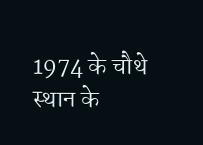1974 के चौथे स्थान के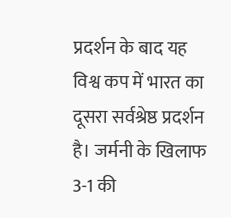प्रदर्शन के बाद यह विश्व कप में भारत का दूसरा सर्वश्रेष्ठ प्रदर्शन है। जर्मनी के खिलाफ 3-1 की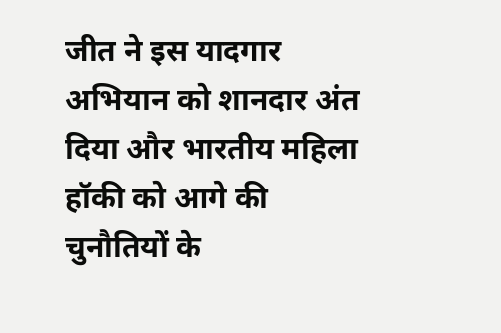जीत ने इस यादगार अभियान को शानदार अंत दिया और भारतीय महिला हॉकी को आगे की चुनौतियों के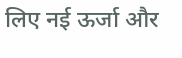लिए नई ऊर्जा और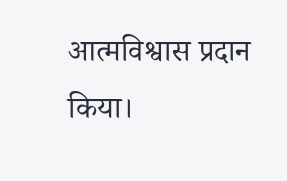आत्मविश्वास प्रदान किया।